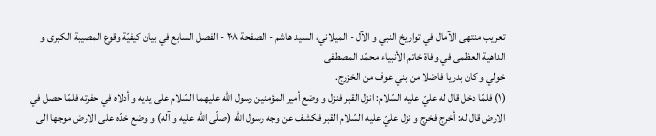تعريب منتهى الآمال في تواريخ النبي و الآل - الميلاني، السيد هاشم - الصفحة ٢٠٨ - الفصل السابع في بيان كيفيّة وقوع المصيبة الكبرى و الداهية العظمى في وفاة خاتم الأنبياء محمّد المصطفى
خولي و كان بدريا فاضلا من بني عوف من الخزرج.
(١) فلمّا دخل قال له عليّ عليه السّلام: انزل القبر فنزل و وضع أمير المؤمنين رسول اللّه عليهما السّلام على يديه و أدلاه في حفرته فلمّا حصل في الارض قال له: أخرج فخرج و نزل عليّ عليه السّلام القبر فكشف عن وجه رسول اللّه (صلّى اللّه عليه و آله) و وضع خدّه على الارض موجها الى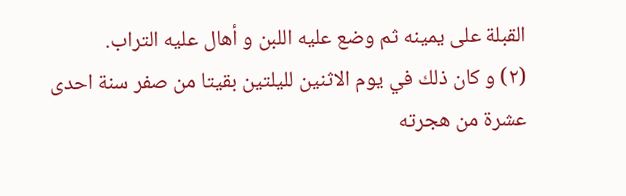القبلة على يمينه ثم وضع عليه اللبن و أهال عليه التراب.
(٢) و كان ذلك في يوم الاثنين لليلتين بقيتا من صفر سنة احدى عشرة من هجرته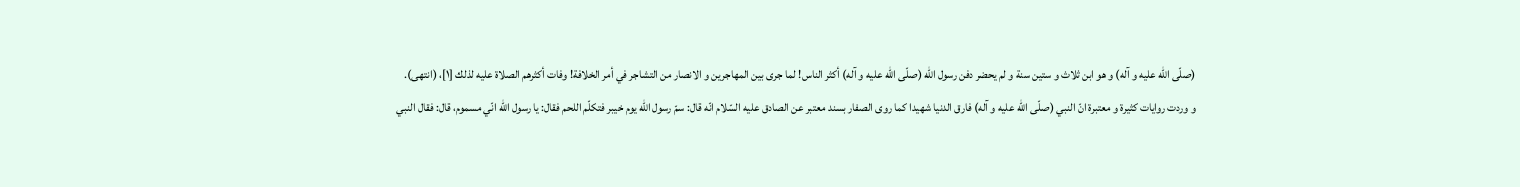(صلّى اللّه عليه و آله) و هو ابن ثلاث و ستين سنة و لم يحضر دفن رسول اللّه (صلّى اللّه عليه و آله) أكثر الناس! لما جرى بين المهاجرين و الانصار من التشاجر في أمر الخلافة! وفات أكثرهم الصلاة عليه لذلك [١]، (انتهى).
و وردت روايات كثيرة و معتبرة انّ النبي (صلّى اللّه عليه و آله) فارق الدنيا شهيدا كما روى الصفار بسند معتبر عن الصادق عليه السّلام انّه قال: سمّ رسول اللّه يوم خيبر فتكلّم اللحم فقال: يا رسول اللّه انّي مسموم، قال: فقال النبي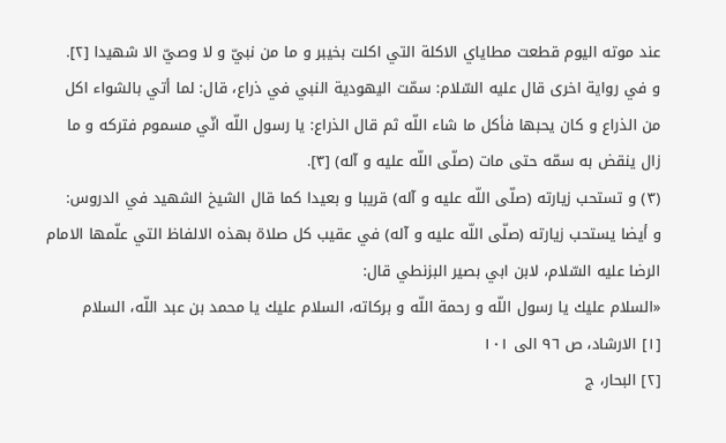عند موته اليوم قطعت مطاياي الاكلة التي اكلت بخيبر و ما من نبيّ و لا وصيّ الا شهيدا [٢].
و في رواية اخرى قال عليه السّلام: سمّت اليهودية النبي في ذراع، قال: لما أتي بالشواء اكل من الذراع و كان يحبها فأكل ما شاء اللّه ثم قال الذراع: يا رسول اللّه انّي مسموم فتركه و ما زال ينقض به سمّه حتى مات (صلّى اللّه عليه و آله) [٣].
(٣) و تستحب زيارته (صلّى اللّه عليه و آله) قريبا و بعيدا كما قال الشيخ الشهيد في الدروس:
و أيضا يستحب زيارته (صلّى اللّه عليه و آله) في عقيب كل صلاة بهذه الالفاظ التي علّمها الامام الرضا عليه السّلام، لابن ابي بصير البزنطي قال:
«السلام عليك يا رسول اللّه و رحمة اللّه و بركاته، السلام عليك يا محمد بن عبد اللّه، السلام
[١] الارشاد، ص ٩٦ الى ١٠١
[٢] البحار، ج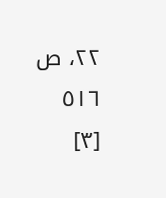٢٢، ص ٥١٦
[٣]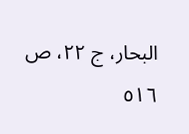البحار، ج ٢٢، ص ٥١٦